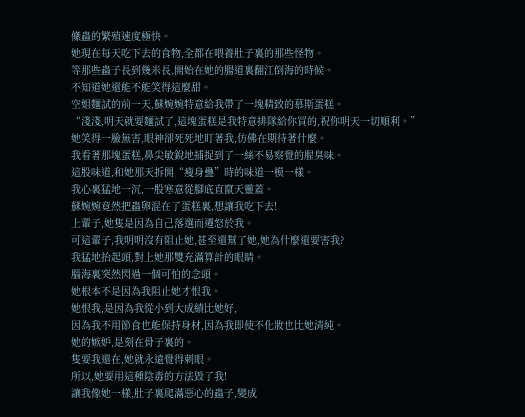絛蟲的繁殖速度極快。
她現在每天吃下去的食物,全都在喂養肚子裏的那些怪物。
等那些蟲子長到幾米長,開始在她的腸道裏翻江倒海的時候。
不知道她還能不能笑得這麼甜。
空姐麵試的前一天,蘇婉婉特意給我帶了一塊精致的慕斯蛋糕。
“淺淺,明天就要麵試了,這塊蛋糕是我特意排隊給你買的,祝你明天一切順利。”
她笑得一臉無害,眼神卻死死地盯著我,仿佛在期待著什麼。
我看著那塊蛋糕,鼻尖敏銳地捕捉到了一絲不易察覺的腥臭味。
這股味道,和她那天拆開“瘦身蠱”時的味道一模一樣。
我心裏猛地一沉,一股寒意從腳底直竄天靈蓋。
蘇婉婉竟然把蟲卵混在了蛋糕裏,想讓我吃下去!
上輩子,她隻是因為自己落選而遷怒於我。
可這輩子,我明明沒有阻止她,甚至還幫了她,她為什麼還要害我?
我猛地抬起頭,對上她那雙充滿算計的眼睛。
腦海裏突然閃過一個可怕的念頭。
她根本不是因為我阻止她才恨我。
她恨我,是因為我從小到大成績比她好,
因為我不用節食也能保持身材,因為我即使不化妝也比她清純。
她的嫉妒,是刻在骨子裏的。
隻要我還在,她就永遠覺得刺眼。
所以,她要用這種陰毒的方法毀了我!
讓我像她一樣,肚子裏爬滿惡心的蟲子,變成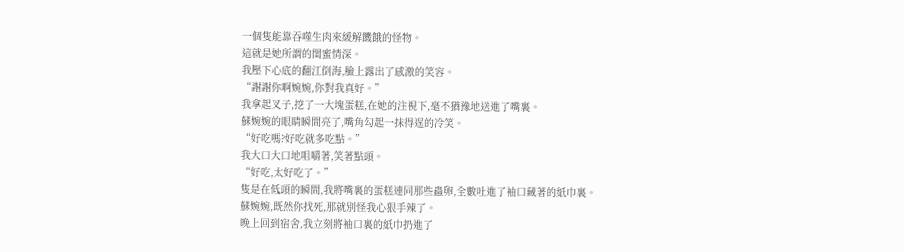一個隻能靠吞噬生肉來緩解饑餓的怪物。
這就是她所謂的閨蜜情深。
我壓下心底的翻江倒海,臉上露出了感激的笑容。
“謝謝你啊婉婉,你對我真好。”
我拿起叉子,挖了一大塊蛋糕,在她的注視下,毫不猶豫地送進了嘴裏。
蘇婉婉的眼睛瞬間亮了,嘴角勾起一抹得逞的冷笑。
“好吃嗎?好吃就多吃點。”
我大口大口地咀嚼著,笑著點頭。
“好吃,太好吃了。”
隻是在低頭的瞬間,我將嘴裏的蛋糕連同那些蟲卵,全數吐進了袖口藏著的紙巾裏。
蘇婉婉,既然你找死,那就別怪我心狠手辣了。
晚上回到宿舍,我立刻將袖口裏的紙巾扔進了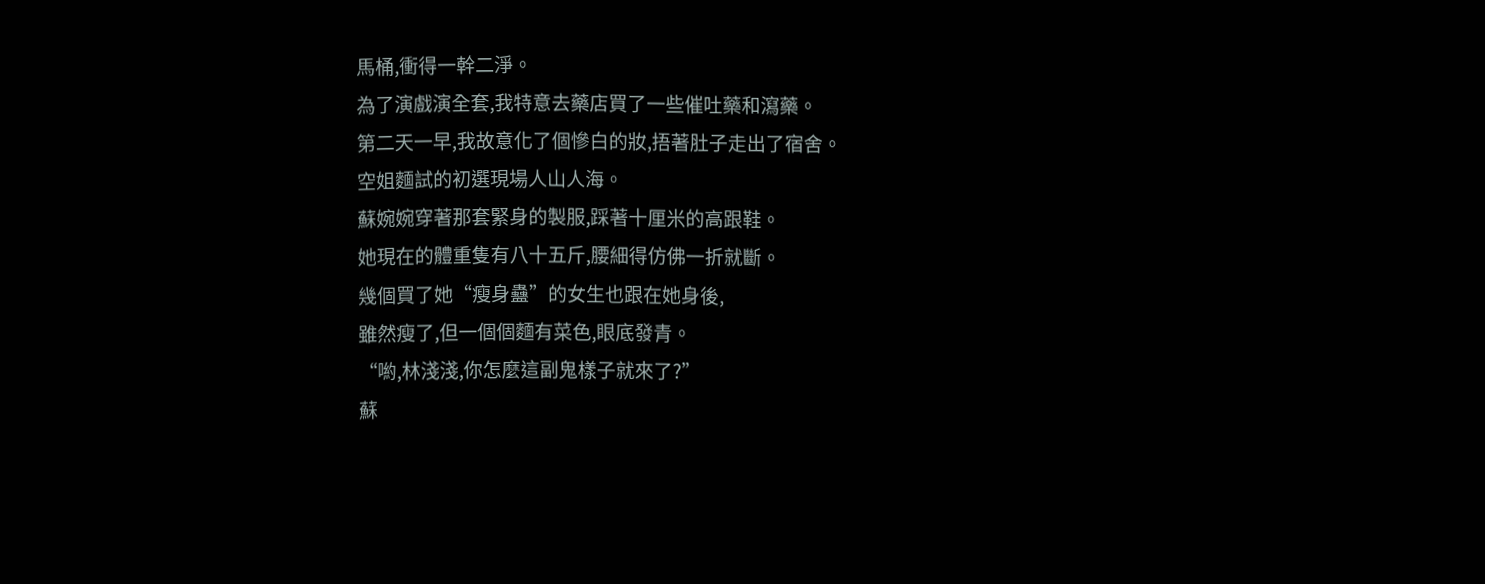馬桶,衝得一幹二淨。
為了演戲演全套,我特意去藥店買了一些催吐藥和瀉藥。
第二天一早,我故意化了個慘白的妝,捂著肚子走出了宿舍。
空姐麵試的初選現場人山人海。
蘇婉婉穿著那套緊身的製服,踩著十厘米的高跟鞋。
她現在的體重隻有八十五斤,腰細得仿佛一折就斷。
幾個買了她“瘦身蠱”的女生也跟在她身後,
雖然瘦了,但一個個麵有菜色,眼底發青。
“喲,林淺淺,你怎麼這副鬼樣子就來了?”
蘇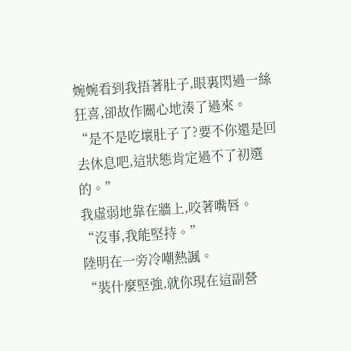婉婉看到我捂著肚子,眼裏閃過一絲狂喜,卻故作關心地湊了過來。
“是不是吃壞肚子了?要不你還是回去休息吧,這狀態肯定過不了初選的。”
我虛弱地靠在牆上,咬著嘴唇。
“沒事,我能堅持。”
陸明在一旁冷嘲熱諷。
“裝什麼堅強,就你現在這副營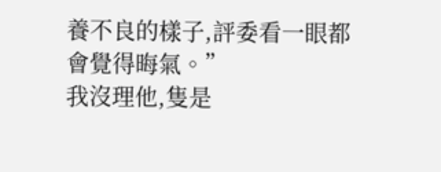養不良的樣子,評委看一眼都會覺得晦氣。”
我沒理他,隻是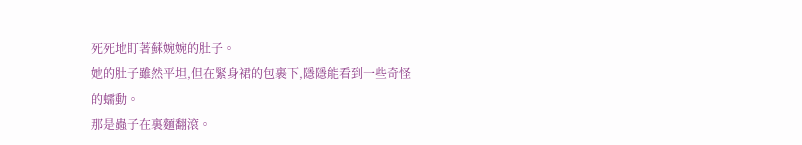死死地盯著蘇婉婉的肚子。
她的肚子雖然平坦,但在緊身裙的包裹下,隱隱能看到一些奇怪的蠕動。
那是蟲子在裏麵翻滾。